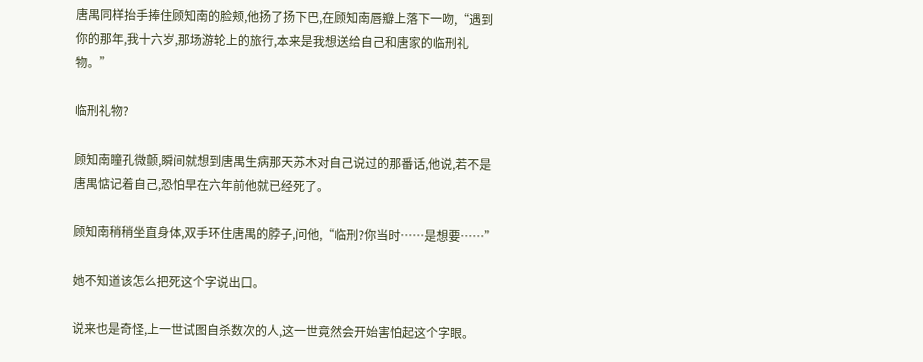唐禺同样抬手捧住顾知南的脸颊,他扬了扬下巴,在顾知南唇瓣上落下一吻,“遇到你的那年,我十六岁,那场游轮上的旅行,本来是我想送给自己和唐家的临刑礼物。”

临刑礼物?

顾知南瞳孔微颤,瞬间就想到唐禺生病那天苏木对自己说过的那番话,他说,若不是唐禺惦记着自己,恐怕早在六年前他就已经死了。

顾知南稍稍坐直身体,双手环住唐禺的脖子,问他,“临刑?你当时……是想要……”

她不知道该怎么把死这个字说出口。

说来也是奇怪,上一世试图自杀数次的人,这一世竟然会开始害怕起这个字眼。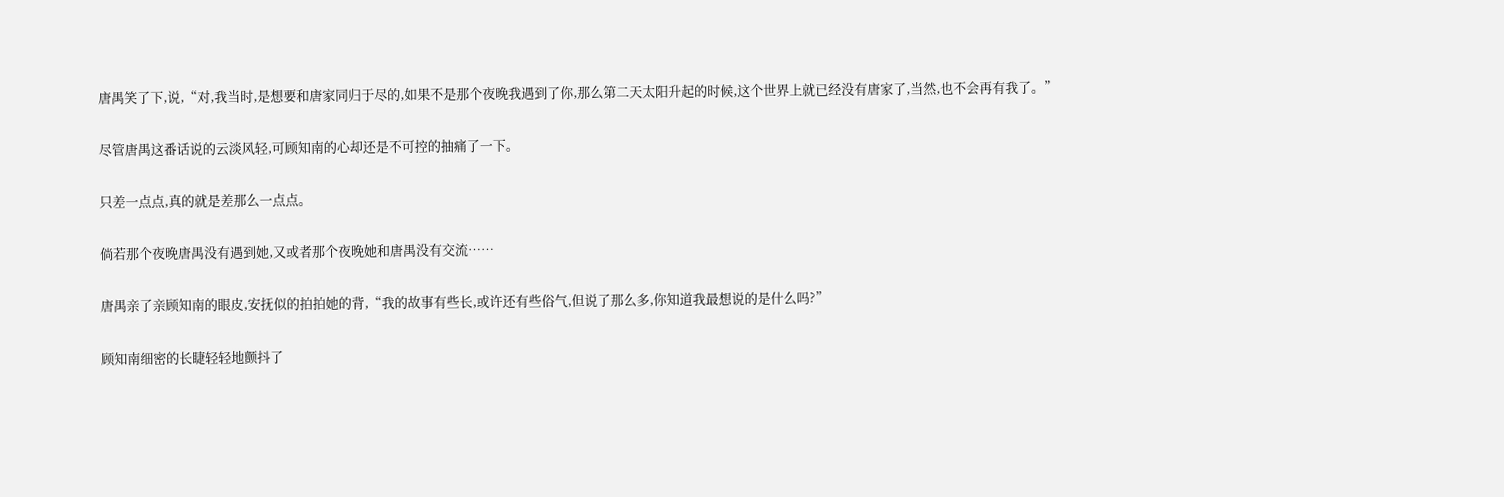唐禺笑了下,说,“对,我当时,是想要和唐家同归于尽的,如果不是那个夜晚我遇到了你,那么第二天太阳升起的时候,这个世界上就已经没有唐家了,当然,也不会再有我了。”

尽管唐禺这番话说的云淡风轻,可顾知南的心却还是不可控的抽痛了一下。

只差一点点,真的就是差那么一点点。

倘若那个夜晚唐禺没有遇到她,又或者那个夜晚她和唐禺没有交流……

唐禺亲了亲顾知南的眼皮,安抚似的拍拍她的背,“我的故事有些长,或许还有些俗气,但说了那么多,你知道我最想说的是什么吗?”

顾知南细密的长睫轻轻地颤抖了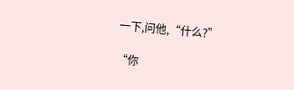一下,问他,“什么?”

“你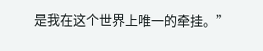是我在这个世界上唯一的牵挂。”